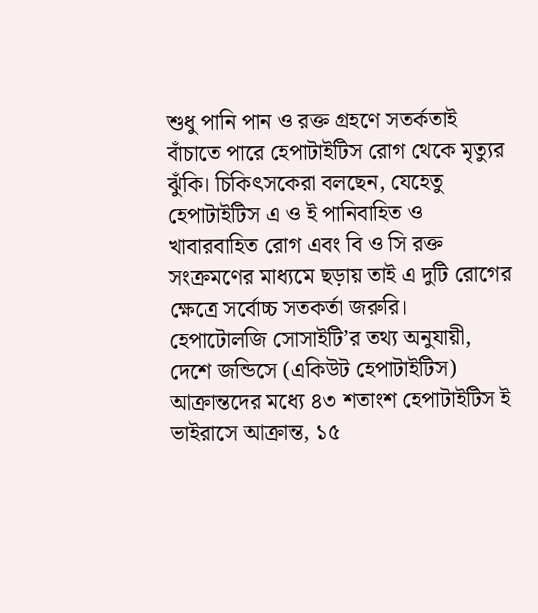শুধু পানি পান ও রক্ত গ্রহণে সতর্কতাই বাঁচাতে পারে হেপাটাইটিস রোগ থেকে মৃত্যুর ঝুঁকি। চিকিৎসকেরা বলছেন, যেহেতু হেপাটাইটিস এ ও ই পানিবাহিত ও খাবারবাহিত রোগ এবং বি ও সি রক্ত সংক্রমণের মাধ্যমে ছড়ায় তাই এ দুটি রোগের ক্ষেত্রে সর্বোচ্চ সতকর্তা জরুরি।
হেপাটোলজি সোসাইটি’র তথ্য অনুযায়ী, দেশে জন্ডিসে (একিউট হেপাটাইটিস) আক্রান্তদের মধ্যে ৪৩ শতাংশ হেপাটাইটিস ই ভাইরাসে আক্রান্ত, ১৫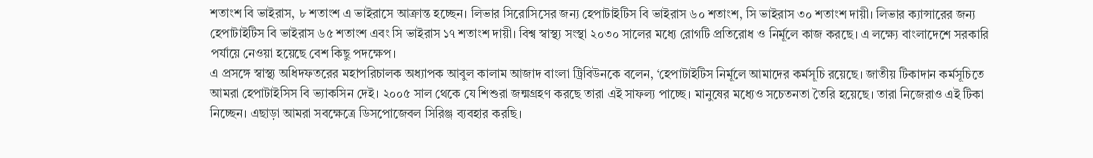শতাংশ বি ভাইরাস, ৮ শতাংশ এ ভাইরাসে আক্রান্ত হচ্ছেন। লিভার সিরোসিসের জন্য হেপাটাইটিস বি ভাইরাস ৬০ শতাংশ, সি ভাইরাস ৩০ শতাংশ দায়ী। লিভার ক্যান্সারের জন্য হেপাটাইটিস বি ভাইরাস ৬৫ শতাংশ এবং সি ভাইরাস ১৭ শতাংশ দায়ী। বিশ্ব স্বাস্থ্য সংস্থা ২০৩০ সালের মধ্যে রোগটি প্রতিরোধ ও নির্মূলে কাজ করছে। এ লক্ষ্যে বাংলাদেশে সরকারি পর্যায়ে নেওয়া হয়েছে বেশ কিছু পদক্ষেপ।
এ প্রসঙ্গে স্বাস্থ্য অধিদফতরের মহাপরিচালক অধ্যাপক আবুল কালাম আজাদ বাংলা ট্রিবিউনকে বলেন, ‘হেপাটাইটিস নির্মূলে আমাদের কর্মসূচি রয়েছে। জাতীয় টিকাদান কর্মসূচিতে আমরা হেপাটাইসিস বি ভ্যাকসিন দেই। ২০০৫ সাল থেকে যে শিশুরা জন্মগ্রহণ করছে তারা এই সাফল্য পাচ্ছে। মানুষের মধ্যেও সচেতনতা তৈরি হয়েছে। তারা নিজেরাও এই টিকা নিচ্ছেন। এছাড়া আমরা সবক্ষেত্রে ডিসপোজেবল সিরিঞ্জ ব্যবহার করছি।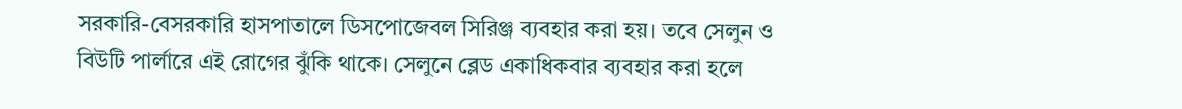সরকারি-বেসরকারি হাসপাতালে ডিসপোজেবল সিরিঞ্জ ব্যবহার করা হয়। তবে সেলুন ও বিউটি পার্লারে এই রোগের ঝুঁকি থাকে। সেলুনে ব্লেড একাধিকবার ব্যবহার করা হলে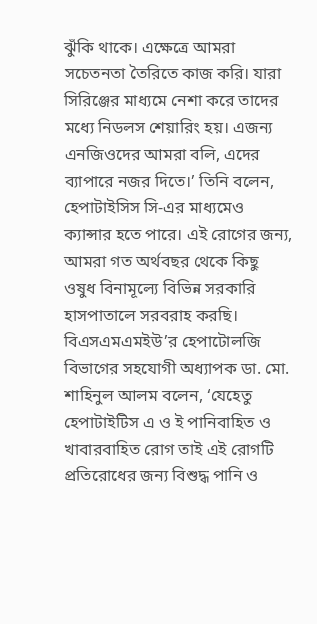ঝুঁকি থাকে। এক্ষেত্রে আমরা সচেতনতা তৈরিতে কাজ করি। যারা সিরিঞ্জের মাধ্যমে নেশা করে তাদের মধ্যে নিডলস শেয়ারিং হয়। এজন্য এনজিওদের আমরা বলি, এদের ব্যাপারে নজর দিতে।’ তিনি বলেন, হেপাটাইসিস সি-এর মাধ্যমেও ক্যান্সার হতে পারে। এই রোগের জন্য, আমরা গত অর্থবছর থেকে কিছু ওষুধ বিনামূল্যে বিভিন্ন সরকারি হাসপাতালে সরবরাহ করছি।
বিএসএমএমইউ’র হেপাটোলজি বিভাগের সহযোগী অধ্যাপক ডা. মো. শাহিনুল আলম বলেন, ‘যেহেতু হেপাটাইটিস এ ও ই পানিবাহিত ও খাবারবাহিত রোগ তাই এই রোগটি প্রতিরোধের জন্য বিশুদ্ধ পানি ও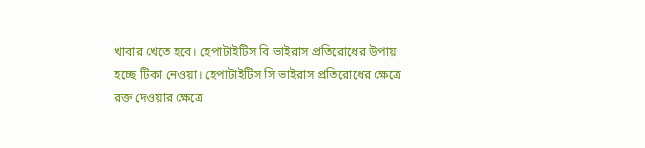খাবার খেতে হবে। হেপাটাইটিস বি ভাইরাস প্রতিরোধের উপায় হচ্ছে টিকা নেওয়া। হেপাটাইটিস সি ভাইরাস প্রতিরোধের ক্ষেত্রে রক্ত দেওয়ার ক্ষেত্রে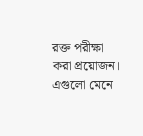রক্ত পরীক্ষা করা প্রয়োজন। এগুলো মেনে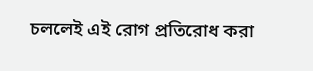চললেই এই রোগ প্রতিরোধ করা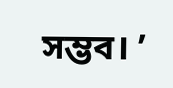সম্ভব। ’